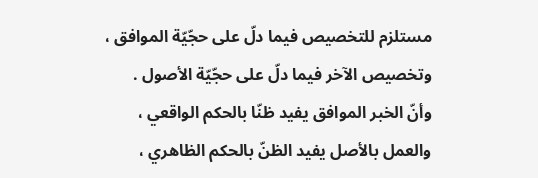مستلزم للتخصيص فيما دلّ على حجّيّة الموافق ، وتخصيص الآخر فيما دلّ على حجّيّة الأصول .
وأنّ الخبر الموافق يفيد ظنّا بالحكم الواقعي ، والعمل بالأصل يفيد الظنّ بالحكم الظاهري ،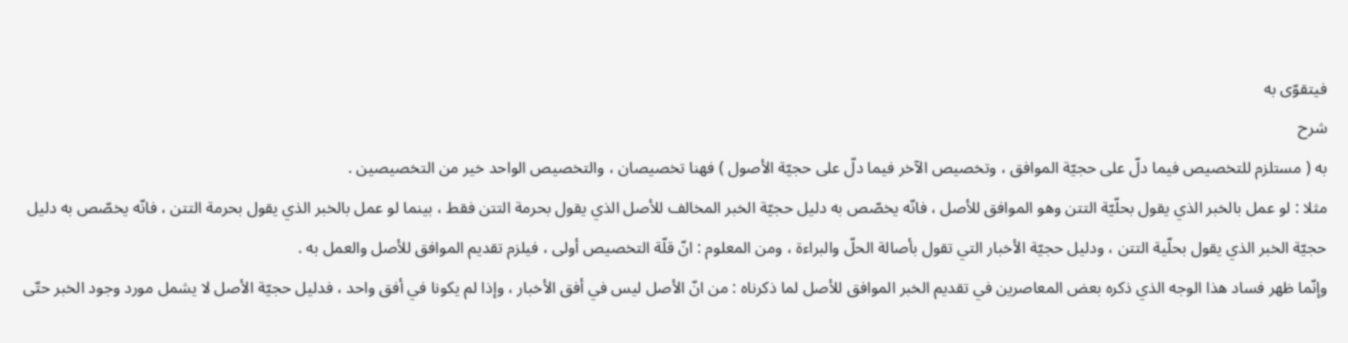فيتقوّى به
شرح
به ( مستلزم للتخصيص فيما دلّ على حجيّة الموافق ، وتخصيص الآخر فيما دلّ على حجيّة الأصول ) فهنا تخصيصان ، والتخصيص الواحد خير من التخصيصين .
مثلا : لو عمل بالخبر الذي يقول بحلّيّة التتن وهو الموافق للأصل ، فانّه يخصّص به دليل حجيّة الخبر المخالف للأصل الذي يقول بحرمة التتن فقط ، بينما لو عمل بالخبر الذي يقول بحرمة التتن ، فانّه يخصّص به دليل حجيّة الخبر الذي يقول بحلّية التتن ، ودليل حجيّة الأخبار التي تقول بأصالة الحلّ والبراءة ، ومن المعلوم : انّ قلّة التخصيص أولى ، فيلزم تقديم الموافق للأصل والعمل به .
وإنّما ظهر فساد هذا الوجه الذي ذكره بعض المعاصرين في تقديم الخبر الموافق للأصل لما ذكرناه : من انّ الأصل ليس في أفق الأخبار ، وإذا لم يكونا في أفق واحد ، فدليل حجيّة الأصل لا يشمل مورد وجود الخبر حتّى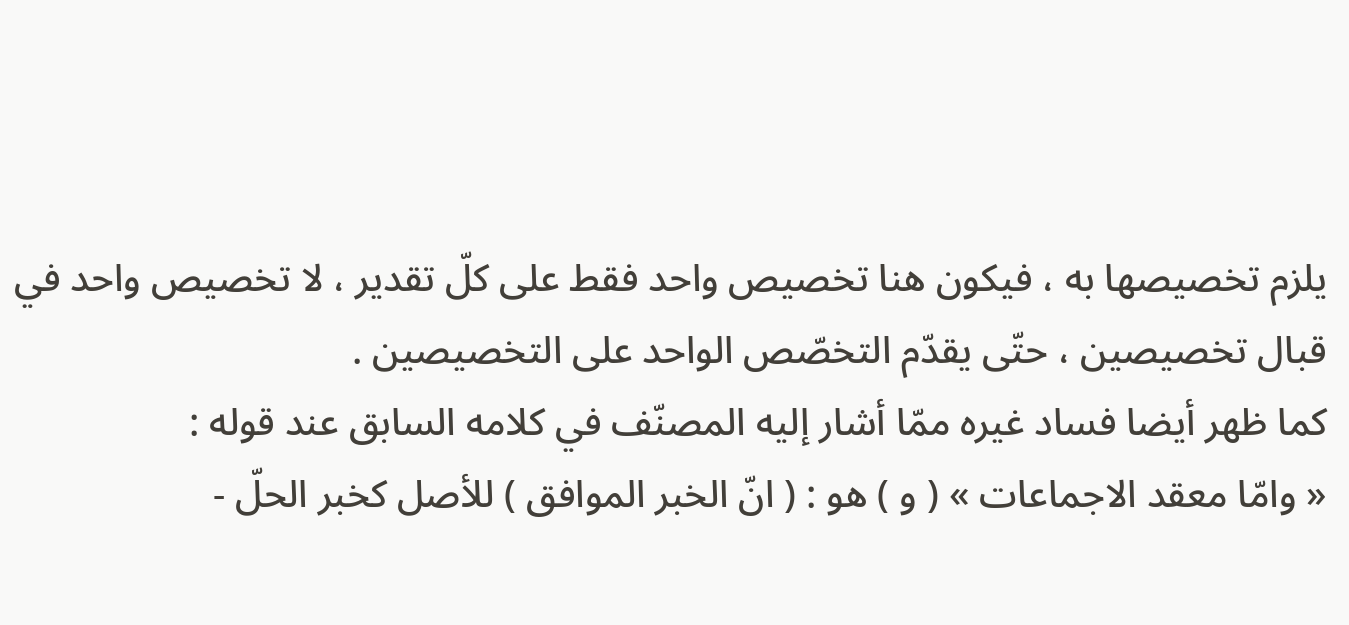يلزم تخصيصها به ، فيكون هنا تخصيص واحد فقط على كلّ تقدير ، لا تخصيص واحد في قبال تخصيصين ، حتّى يقدّم التخصّص الواحد على التخصيصين .
كما ظهر أيضا فساد غيره ممّا أشار إليه المصنّف في كلامه السابق عند قوله :
« وامّا معقد الاجماعات » ( و ) هو : ( انّ الخبر الموافق ) للأصل كخبر الحلّ -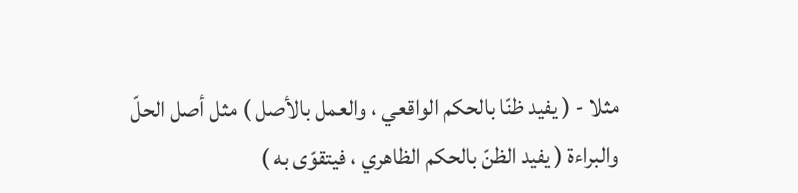مثلا - ( يفيد ظنّا بالحكم الواقعي ، والعمل بالأصل ) مثل أصل الحلّ والبراءة ( يفيد الظنّ بالحكم الظاهري ، فيتقوّى به )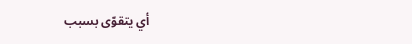أي يتقوّى بسبب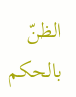الظنّ بالحكم